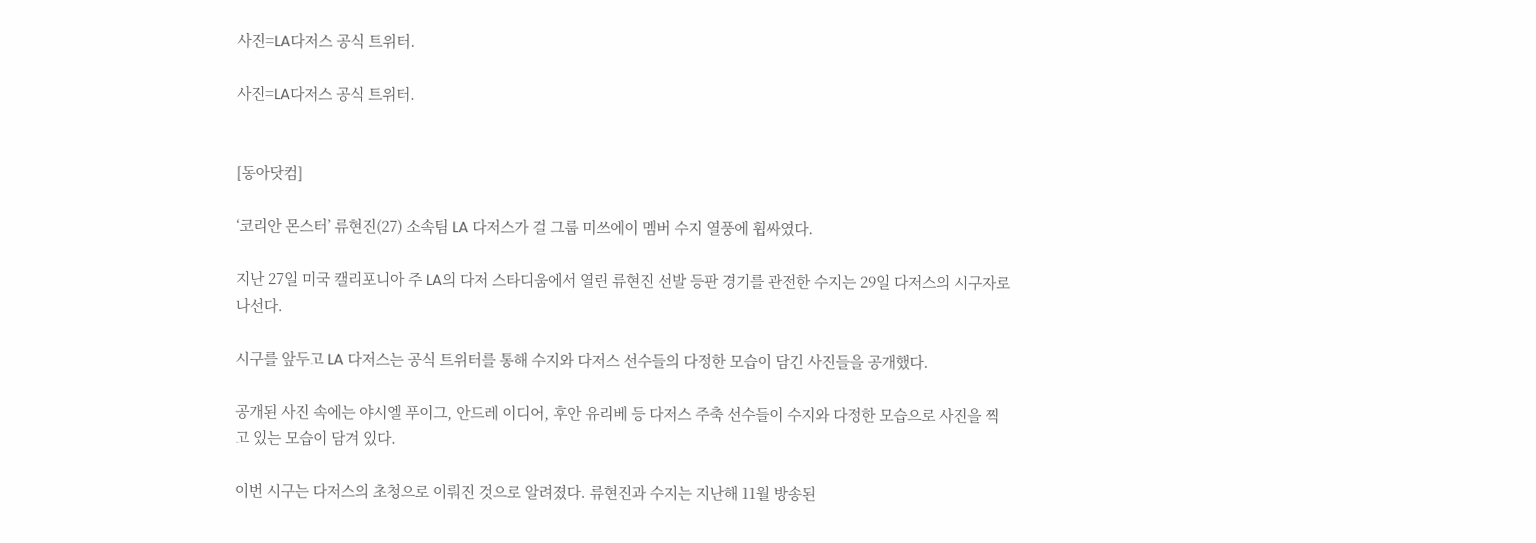사진=LA다저스 공식 트위터.

사진=LA다저스 공식 트위터.


[동아닷컴]

‘코리안 몬스터’ 류현진(27) 소속팀 LA 다저스가 걸 그룹 미쓰에이 멤버 수지 열풍에 휩싸였다.

지난 27일 미국 캘리포니아 주 LA의 다저 스타디움에서 열린 류현진 선발 등판 경기를 관전한 수지는 29일 다저스의 시구자로 나선다.

시구를 앞두고 LA 다저스는 공식 트위터를 통해 수지와 다저스 선수들의 다정한 모습이 담긴 사진들을 공개했다.

공개된 사진 속에는 야시엘 푸이그, 안드레 이디어, 후안 유리베 등 다저스 주축 선수들이 수지와 다정한 모습으로 사진을 찍고 있는 모습이 담겨 있다.

이번 시구는 다저스의 초청으로 이뤄진 것으로 알려졌다. 류현진과 수지는 지난해 11월 방송된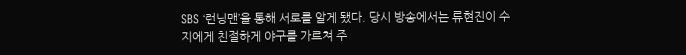SBS ‘런닝맨’을 통해 서로를 알게 됐다. 당시 방송에서는 류현진이 수지에게 친절하게 야구를 가르쳐 주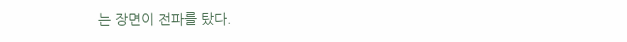는 장면이 전파를 탔다.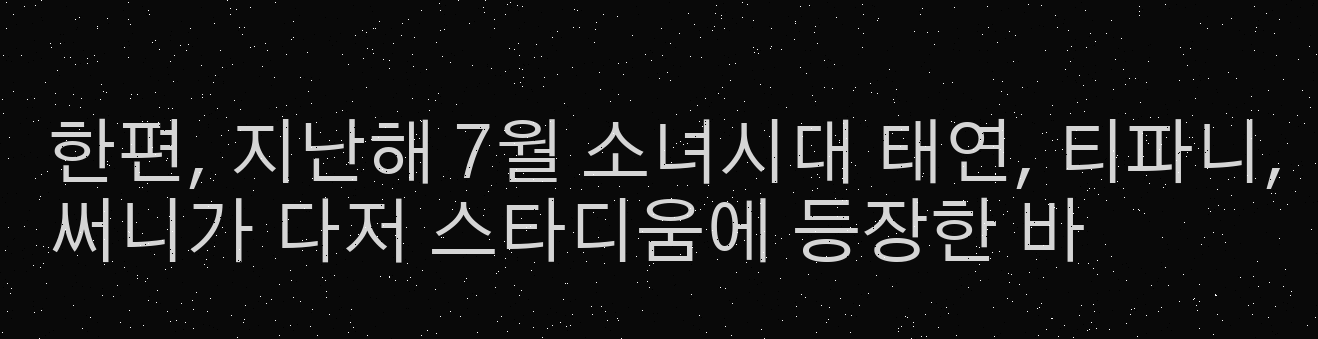한편, 지난해 7월 소녀시대 태연, 티파니, 써니가 다저 스타디움에 등장한 바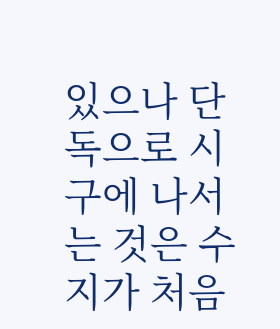있으나 단독으로 시구에 나서는 것은 수지가 처음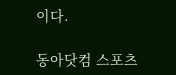이다.

동아닷컴 스포츠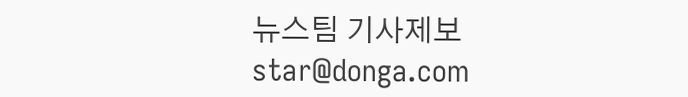뉴스팀 기사제보 star@donga.com